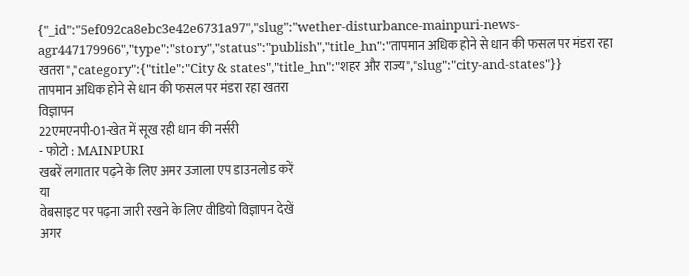{"_id":"5ef092ca8ebc3e42e6731a97","slug":"wether-disturbance-mainpuri-news-agr447179966","type":"story","status":"publish","title_hn":"तापमान अधिक होने से धान की फसल पर मंडरा रहा खतरा","category":{"title":"City & states","title_hn":"शहर और राज्य","slug":"city-and-states"}}
तापमान अधिक होने से धान की फसल पर मंडरा रहा खतरा
विज्ञापन
22एमएनपी-01-खेत में सूख रही धान की नर्सरी
- फोटो : MAINPURI
खबरें लगातार पढ़ने के लिए अमर उजाला एप डाउनलोड करें
या
वेबसाइट पर पढ़ना जारी रखने के लिए वीडियो विज्ञापन देखें
अगर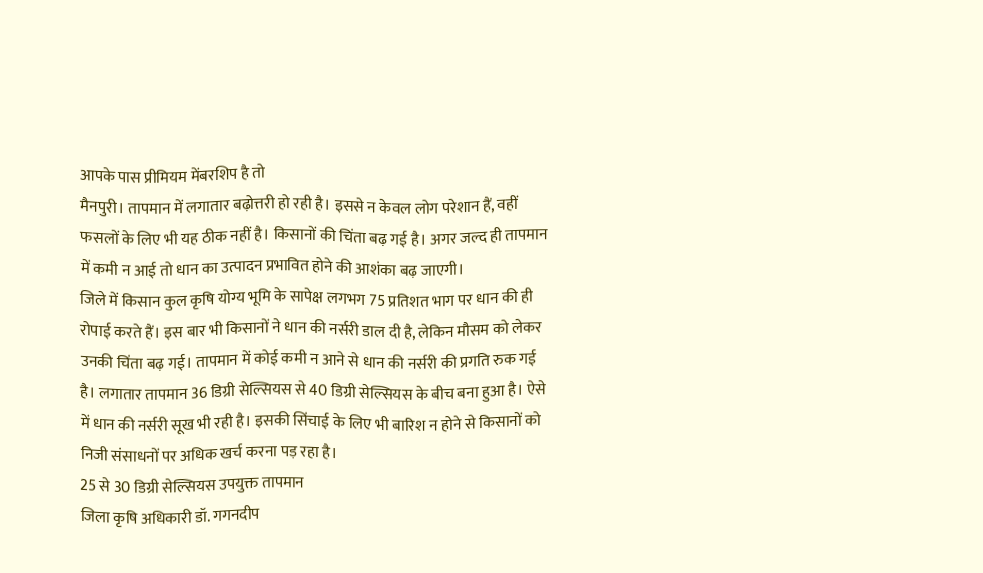आपके पास प्रीमियम मेंबरशिप है तो
मैनपुरी। तापमान में लगातार बढ़ोत्तरी हो रही है। इससे न केवल लोग परेशान हैं, वहीं फसलों के लिए भी यह ठीक नहीं है। किसानों की चिंता बढ़ गई है। अगर जल्द ही तापमान में कमी न आई तो धान का उत्पादन प्रभावित होने की आशंका बढ़ जाएगी।
जिले में किसान कुल कृषि योग्य भूमि के सापेक्ष लगभग 75 प्रतिशत भाग पर धान की ही रोपाई करते हैं। इस बार भी किसानों ने धान की नर्सरी डाल दी है, लेकिन मौसम को लेकर उनकी चिंता बढ़ गई। तापमान में कोई कमी न आने से धान की नर्सरी की प्रगति रुक गई है। लगातार तापमान 36 डिग्री सेल्सियस से 40 डिग्री सेल्सियस के बीच बना हुआ है। ऐसे में धान की नर्सरी सूख भी रही है। इसकी सिंचाई के लिए भी बारिश न होने से किसानों को निजी संसाधनों पर अधिक खर्च करना पड़ रहा है।
25 से 30 डिग्री सेल्सियस उपयुक्त तापमान
जिला कृषि अधिकारी डॉ. गगनदीप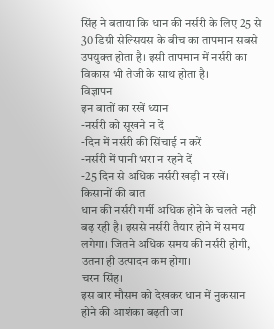सिंह ने बताया कि धान की नर्सरी के लिए 25 से 30 डिग्री सेल्सियस के बीच का तापमान सबसे उपयुक्त होता है। इसी तापमान में नर्सरी का विकास भी तेजी के साथ होता है।
विज्ञापन
इन बातों का रखें ध्यान
-नर्सरी को सूखने न दें
-दिन में नर्सरी की सिंचाई न करें
-नर्सरी में पानी भरा न रहने दें
-25 दिन से अधिक नर्सरी खड़ी न रखें।
किसानों की बात
धान की नर्सरी गर्मी अधिक होने के चलते नही बढ़ रही है। इससे नर्सरी तैयार होने में समय लगेगा। जितने अधिक समय की नर्सरी होगी, उतना ही उत्पादन कम होगा।
चरन सिंह।
इस बार मौसम को देखकर धान में नुकसान होने की आशंका बढ़ती जा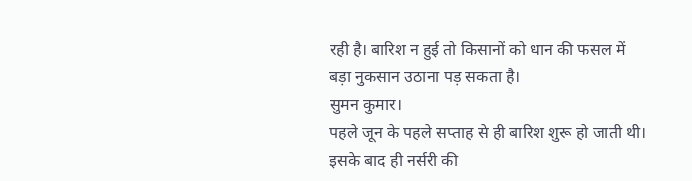रही है। बारिश न हुई तो किसानों को धान की फसल में बड़ा नुकसान उठाना पड़ सकता है।
सुमन कुमार।
पहले जून के पहले सप्ताह से ही बारिश शुरू हो जाती थी। इसके बाद ही नर्सरी की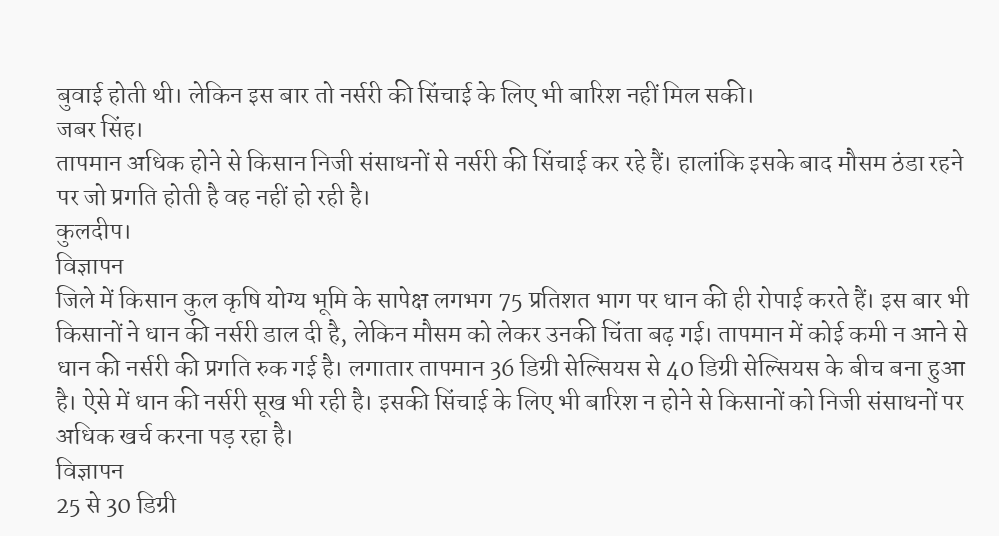बुवाई होती थी। लेकिन इस बार तो नर्सरी की सिंचाई के लिए भी बारिश नहीं मिल सकी।
जबर सिंह।
तापमान अधिक होने से किसान निजी संसाधनों से नर्सरी की सिंचाई कर रहे हैं। हालांकि इसके बाद मौसम ठंडा रहने पर जो प्रगति होती है वह नहीं हो रही है।
कुलदीप।
विज्ञापन
जिले में किसान कुल कृषि योग्य भूमि के सापेक्ष लगभग 75 प्रतिशत भाग पर धान की ही रोपाई करते हैं। इस बार भी किसानों ने धान की नर्सरी डाल दी है, लेकिन मौसम को लेकर उनकी चिंता बढ़ गई। तापमान में कोई कमी न आने से धान की नर्सरी की प्रगति रुक गई है। लगातार तापमान 36 डिग्री सेल्सियस से 40 डिग्री सेल्सियस के बीच बना हुआ है। ऐसे में धान की नर्सरी सूख भी रही है। इसकी सिंचाई के लिए भी बारिश न होने से किसानों को निजी संसाधनों पर अधिक खर्च करना पड़ रहा है।
विज्ञापन
25 से 30 डिग्री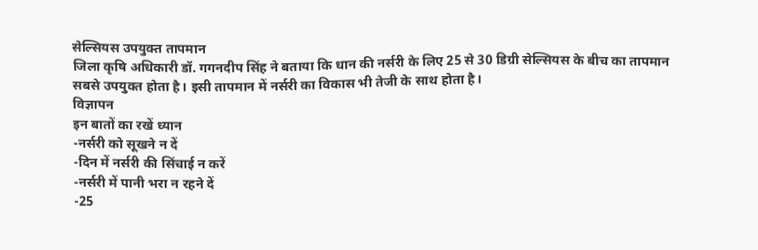सेल्सियस उपयुक्त तापमान
जिला कृषि अधिकारी डॉ. गगनदीप सिंह ने बताया कि धान की नर्सरी के लिए 25 से 30 डिग्री सेल्सियस के बीच का तापमान सबसे उपयुक्त होता है। इसी तापमान में नर्सरी का विकास भी तेजी के साथ होता है।
विज्ञापन
इन बातों का रखें ध्यान
-नर्सरी को सूखने न दें
-दिन में नर्सरी की सिंचाई न करें
-नर्सरी में पानी भरा न रहने दें
-25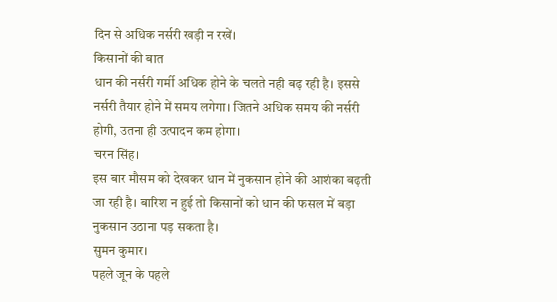दिन से अधिक नर्सरी खड़ी न रखें।
किसानों की बात
धान की नर्सरी गर्मी अधिक होने के चलते नही बढ़ रही है। इससे नर्सरी तैयार होने में समय लगेगा। जितने अधिक समय की नर्सरी होगी, उतना ही उत्पादन कम होगा।
चरन सिंह।
इस बार मौसम को देखकर धान में नुकसान होने की आशंका बढ़ती जा रही है। बारिश न हुई तो किसानों को धान की फसल में बड़ा नुकसान उठाना पड़ सकता है।
सुमन कुमार।
पहले जून के पहले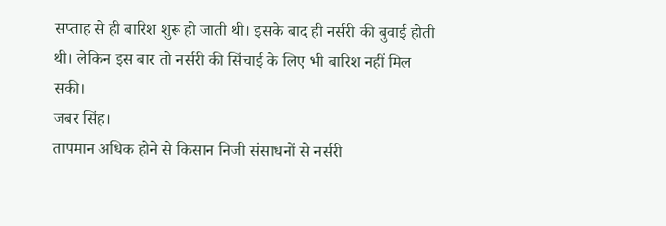सप्ताह से ही बारिश शुरू हो जाती थी। इसके बाद ही नर्सरी की बुवाई होती थी। लेकिन इस बार तो नर्सरी की सिंचाई के लिए भी बारिश नहीं मिल सकी।
जबर सिंह।
तापमान अधिक होने से किसान निजी संसाधनों से नर्सरी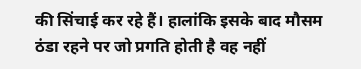की सिंचाई कर रहे हैं। हालांकि इसके बाद मौसम ठंडा रहने पर जो प्रगति होती है वह नहीं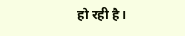हो रही है।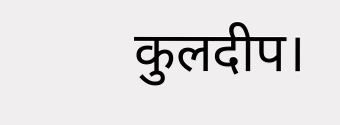कुलदीप।